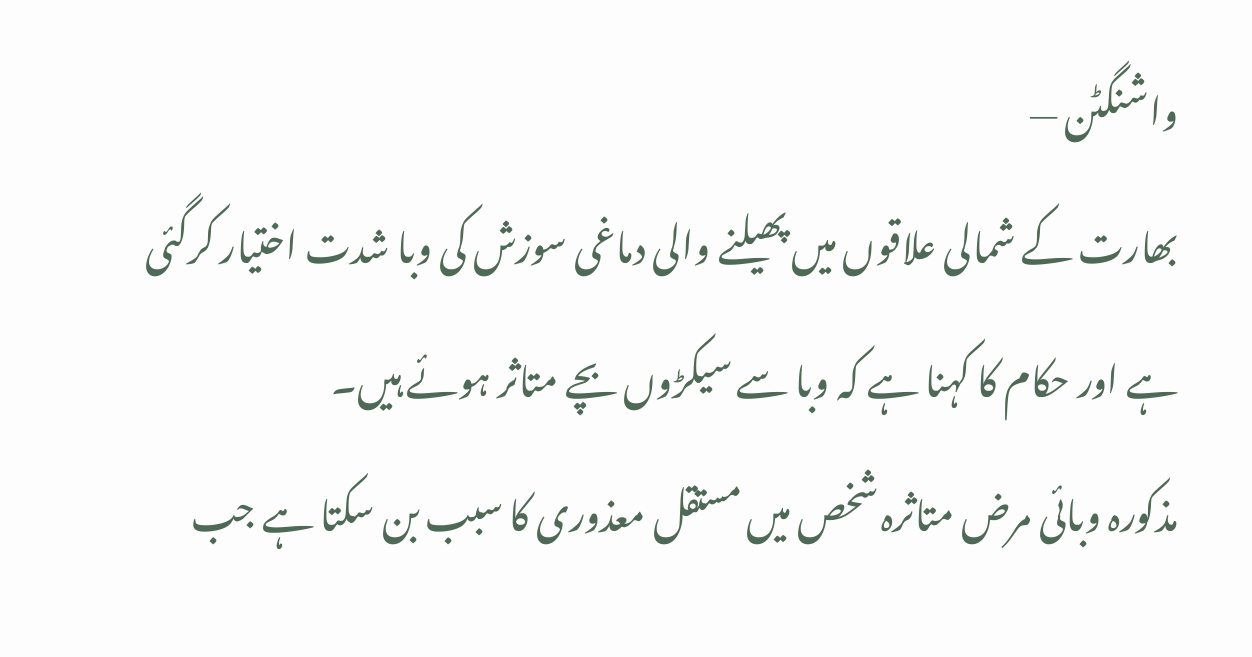واشنگٹن —
بھارت کے شمالی علاقوں میں پھیلنے والی دماغی سوزش کی وبا شدت اختیار کرگئی ہے اور حکام کا کہنا ہے کہ وبا سے سیکڑوں بچے متاثر ہوئے ہیں۔
مذکورہ وبائی مرض متاثرہ شخص میں مستقل معذوری کا سبب بن سکتا ہے جب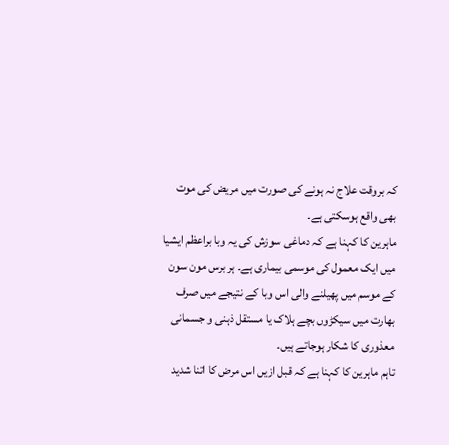کہ بروقت علاج نہ ہونے کی صورت میں مریض کی موت بھی واقع ہوسکتی ہے۔
ماہرین کا کہنا ہے کہ دماغی سوزش کی یہ وبا براعظم ایشیا میں ایک معمول کی موسمی بیماری ہے۔ ہر برس مون سون کے موسم میں پھیلنے والی اس وبا کے نتیجے میں صرف بھارت میں سیکڑوں بچے ہلاک یا مستقل ذہنی و جسمانی معذوری کا شکار ہوجاتے ہیں۔
تاہم ماہرین کا کہنا ہے کہ قبل ازیں اس مرض کا اتنا شدید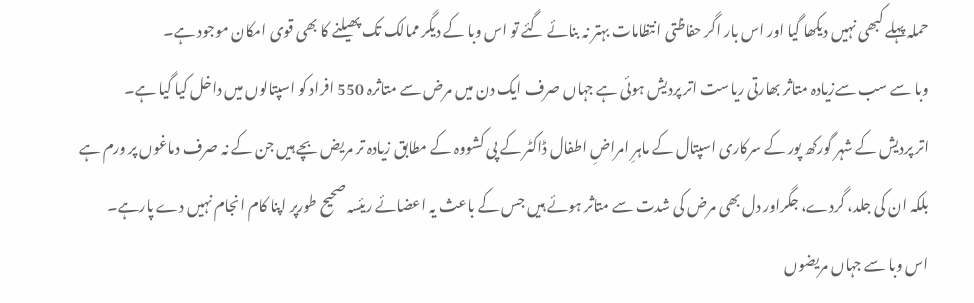حملہ پہلے کبھی نہیں دیکھا گیا اور اس بار اگر حفاظتی انتظامات بہتر نہ بنائے گئے تو اس وبا کے دیگر ممالک تک پھیلنے کا بھی قوی امکان موجود ہے۔
وبا سے سب سےزیادہ متاثر بھارتی ریاست اتر پردیش ہوئی ہے جہاں صرف ایک دن میں مرض سے متاثرہ 550 افراد کو اسپتالوں میں داخل کیا گیا ہے۔
اتر پردیش کے شہر گورکھ پور کے سرکاری اسپتال کے ماہرِ امراضِ اطفال ڈاکٹر کے پی کشووہ کے مطابق زیادہ تر مریض بچے ہیں جن کے نہ صرف دماغوں پر ورم ہے بلکہ ان کی جلد، گردے، جگراور دل بھی مرض کی شدت سے متاثر ہوئے ہیں جس کے باعث یہ اعضائے ریئسہ صحیح طورپر اپنا کام انجام نہیں دے پارہے۔
اس وبا سے جہاں مریضوں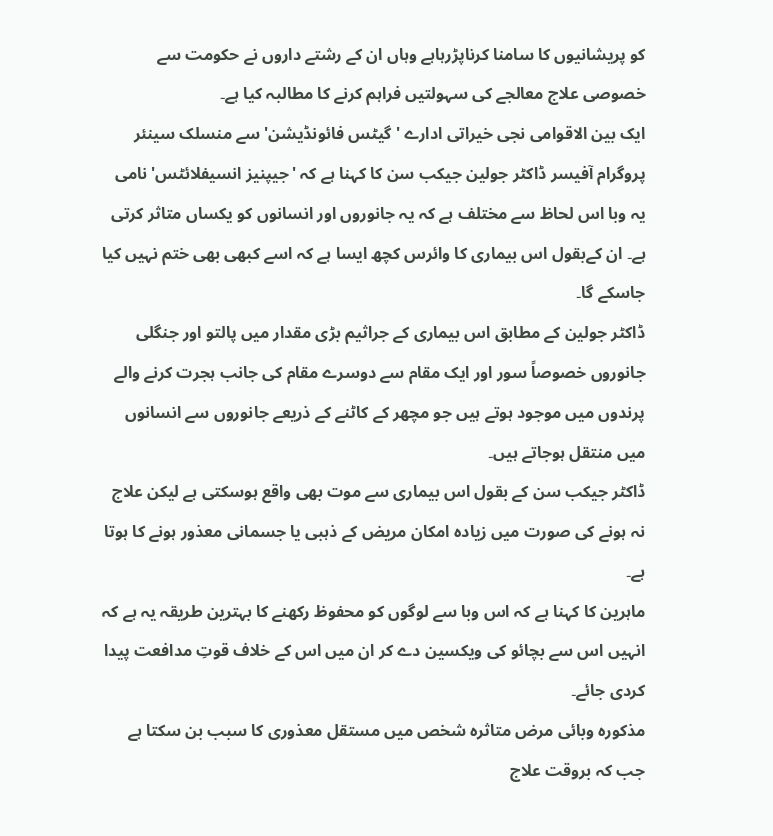کو پریشانیوں کا سامنا کرناپڑرہاہے وہاں ان کے رشتے داروں نے حکومت سے خصوصی علاج معالجے کی سہولتیں فراہم کرنے کا مطالبہ کیا ہے۔
ایک بین الاقوامی نجی خیراتی ادارے 'گیٹس فائونڈیشن' سے منسلک سینئر پروگرام آفیسر ڈاکٹر جولین جیکب سن کا کہنا ہے کہ 'جیپنیز انسیفلائٹس' نامی یہ وبا اس لحاظ سے مختلف ہے کہ یہ جانوروں اور انسانوں کو یکساں متاثر کرتی ہے۔ ان کےبقول اس بیماری کا وائرس کچھ ایسا ہے کہ اسے کبھی بھی ختم نہیں کیا جاسکے گا۔
ڈاکٹر جولین کے مطابق اس بیماری کے جراثیم بڑی مقدار میں پالتو اور جنگلی جانوروں خصوصاً سور اور ایک مقام سے دوسرے مقام کی جانب ہجرت کرنے والے پرندوں میں موجود ہوتے ہیں جو مچھر کے کاٹنے کے ذریعے جانوروں سے انسانوں میں منتقل ہوجاتے ہیں۔
ڈاکٹر جیکب سن کے بقول اس بیماری سے موت بھی واقع ہوسکتی ہے لیکن علاج نہ ہونے کی صورت میں زیادہ امکان مریض کے ذہبی یا جسمانی معذور ہونے کا ہوتا ہے۔
ماہرین کا کہنا ہے کہ اس وبا سے لوگوں کو محفوظ رکھنے کا بہترین طریقہ یہ ہے کہ انہیں اس سے بچائو کی ویکسین دے کر ان میں اس کے خلاف قوتِ مدافعت پیدا کردی جائے۔
مذکورہ وبائی مرض متاثرہ شخص میں مستقل معذوری کا سبب بن سکتا ہے جب کہ بروقت علاج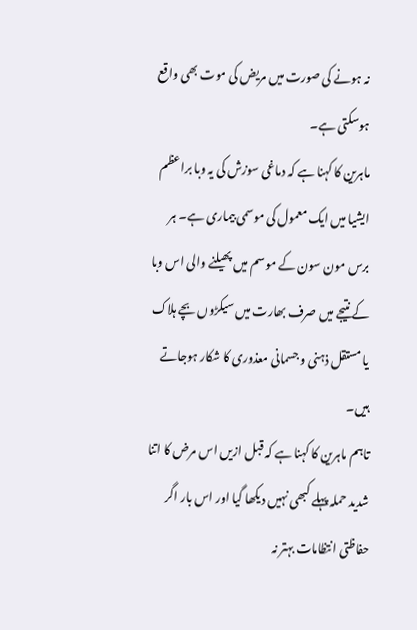نہ ہونے کی صورت میں مریض کی موت بھی واقع ہوسکتی ہے۔
ماہرین کا کہنا ہے کہ دماغی سوزش کی یہ وبا براعظم ایشیا میں ایک معمول کی موسمی بیماری ہے۔ ہر برس مون سون کے موسم میں پھیلنے والی اس وبا کے نتیجے میں صرف بھارت میں سیکڑوں بچے ہلاک یا مستقل ذہنی و جسمانی معذوری کا شکار ہوجاتے ہیں۔
تاہم ماہرین کا کہنا ہے کہ قبل ازیں اس مرض کا اتنا شدید حملہ پہلے کبھی نہیں دیکھا گیا اور اس بار اگر حفاظتی انتظامات بہتر نہ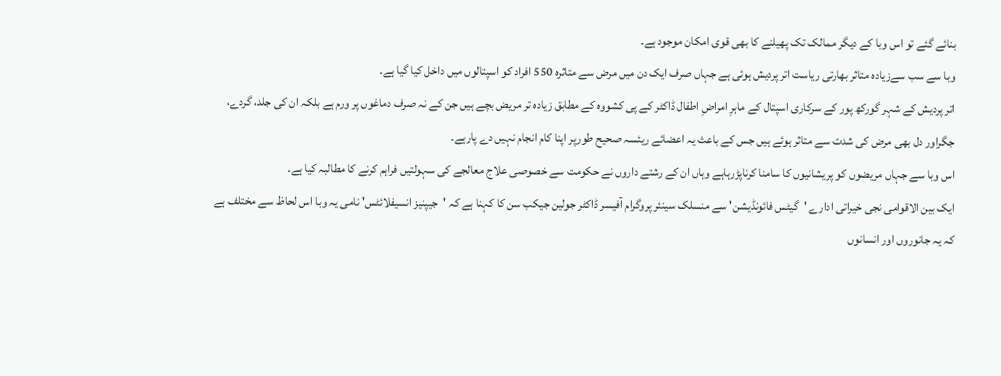بنائے گئے تو اس وبا کے دیگر ممالک تک پھیلنے کا بھی قوی امکان موجود ہے۔
وبا سے سب سےزیادہ متاثر بھارتی ریاست اتر پردیش ہوئی ہے جہاں صرف ایک دن میں مرض سے متاثرہ 550 افراد کو اسپتالوں میں داخل کیا گیا ہے۔
اتر پردیش کے شہر گورکھ پور کے سرکاری اسپتال کے ماہرِ امراضِ اطفال ڈاکٹر کے پی کشووہ کے مطابق زیادہ تر مریض بچے ہیں جن کے نہ صرف دماغوں پر ورم ہے بلکہ ان کی جلد، گردے، جگراور دل بھی مرض کی شدت سے متاثر ہوئے ہیں جس کے باعث یہ اعضائے ریئسہ صحیح طورپر اپنا کام انجام نہیں دے پارہے۔
اس وبا سے جہاں مریضوں کو پریشانیوں کا سامنا کرناپڑرہاہے وہاں ان کے رشتے داروں نے حکومت سے خصوصی علاج معالجے کی سہولتیں فراہم کرنے کا مطالبہ کیا ہے۔
ایک بین الاقوامی نجی خیراتی ادارے 'گیٹس فائونڈیشن' سے منسلک سینئر پروگرام آفیسر ڈاکٹر جولین جیکب سن کا کہنا ہے کہ 'جیپنیز انسیفلائٹس' نامی یہ وبا اس لحاظ سے مختلف ہے کہ یہ جانوروں اور انسانوں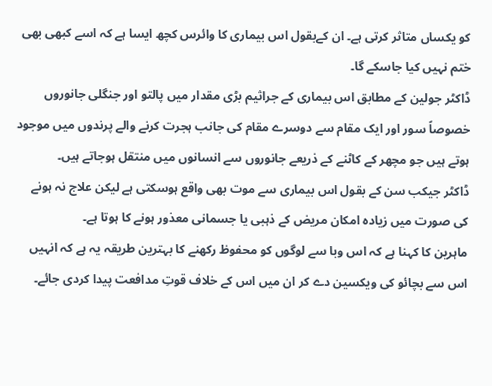کو یکساں متاثر کرتی ہے۔ ان کےبقول اس بیماری کا وائرس کچھ ایسا ہے کہ اسے کبھی بھی ختم نہیں کیا جاسکے گا۔
ڈاکٹر جولین کے مطابق اس بیماری کے جراثیم بڑی مقدار میں پالتو اور جنگلی جانوروں خصوصاً سور اور ایک مقام سے دوسرے مقام کی جانب ہجرت کرنے والے پرندوں میں موجود ہوتے ہیں جو مچھر کے کاٹنے کے ذریعے جانوروں سے انسانوں میں منتقل ہوجاتے ہیں۔
ڈاکٹر جیکب سن کے بقول اس بیماری سے موت بھی واقع ہوسکتی ہے لیکن علاج نہ ہونے کی صورت میں زیادہ امکان مریض کے ذہبی یا جسمانی معذور ہونے کا ہوتا ہے۔
ماہرین کا کہنا ہے کہ اس وبا سے لوگوں کو محفوظ رکھنے کا بہترین طریقہ یہ ہے کہ انہیں اس سے بچائو کی ویکسین دے کر ان میں اس کے خلاف قوتِ مدافعت پیدا کردی جائے۔